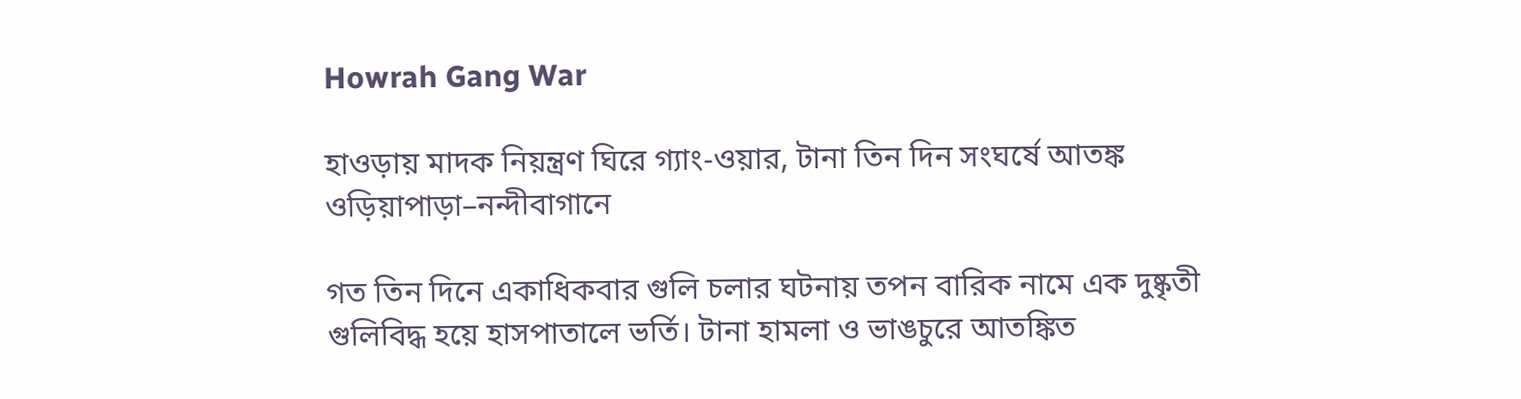Howrah Gang War

হাওড়ায় মাদক নিয়ন্ত্রণ ঘিরে গ্যাং-ওয়ার, টানা তিন দিন সংঘর্ষে আতঙ্ক ওড়িয়াপাড়া–নন্দীবাগানে

গত তিন দিনে একাধিকবার গুলি চলার ঘটনায় তপন বারিক নামে এক দুষ্কৃতী গুলিবিদ্ধ হয়ে হাসপাতালে ভর্তি। টানা হামলা ও ভাঙচুরে আতঙ্কিত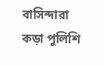বাসিন্দারা কড়া পুলিশি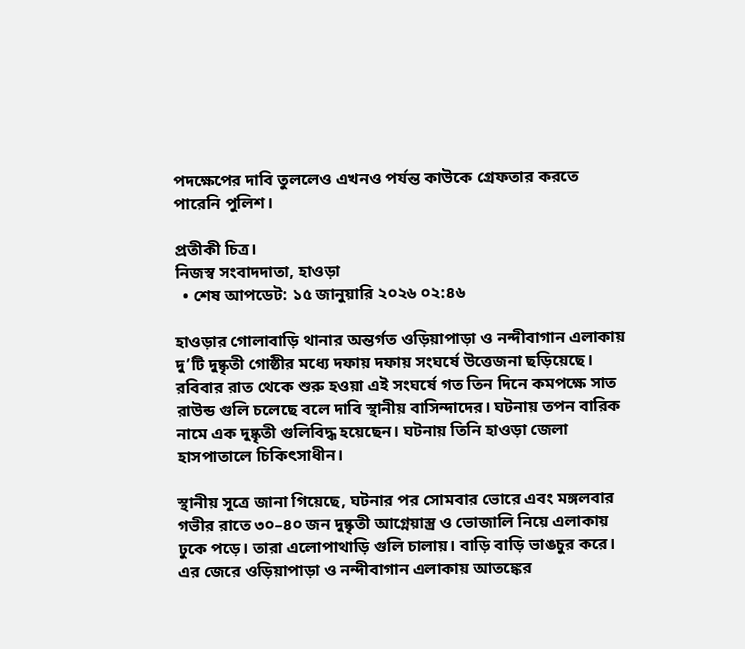পদক্ষেপের দাবি তুললেও এখনও পর্যন্ত কাউকে গ্রেফতার করতে পারেনি পুলিশ।

প্রতীকী চিত্র।
নিজস্ব সংবাদদাতা, হাওড়া
  • শেষ আপডেট: ১৫ জানুয়ারি ২০২৬ ০২:৪৬

হাওড়ার গোলাবাড়ি থানার অন্তর্গত ওড়িয়াপাড়া ও নন্দীবাগান এলাকায় দু’টি দুষ্কৃতী গোষ্ঠীর মধ্যে দফায় দফায় সংঘর্ষে উত্তেজনা ছড়িয়েছে। রবিবার রাত থেকে শুরু হওয়া এই সংঘর্ষে গত তিন দিনে কমপক্ষে সাত রাউন্ড গুলি চলেছে বলে দাবি স্থানীয় বাসিন্দাদের। ঘটনায় তপন বারিক নামে এক দুষ্কৃতী গুলিবিদ্ধ হয়েছেন। ঘটনায় তিনি হাওড়া জেলা হাসপাতালে চিকিৎসাধীন।

স্থানীয় সূত্রে জানা গিয়েছে, ঘটনার পর সোমবার ভোরে এবং মঙ্গলবার গভীর রাতে ৩০–৪০ জন দুষ্কৃতী আগ্নেয়াস্ত্র ও ভোজালি নিয়ে এলাকায় ঢুকে পড়ে। তারা এলোপাথাড়ি গুলি চালায়। বাড়ি বাড়ি ভাঙচুর করে। এর জেরে ওড়িয়াপাড়া ও নন্দীবাগান এলাকায় আতঙ্কের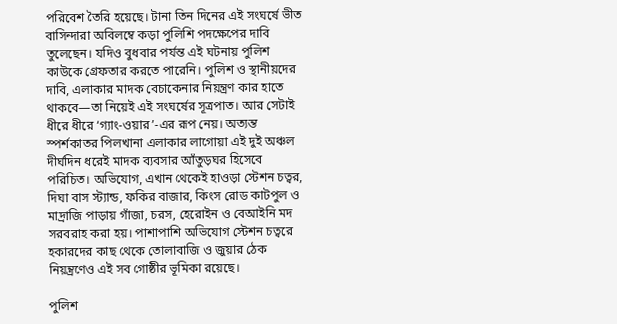পরিবেশ তৈরি হয়েছে। টানা তিন দিনের এই সংঘর্ষে ভীত বাসিন্দারা অবিলম্বে কড়া পুলিশি পদক্ষেপের দাবি তুলেছেন। যদিও বুধবার পর্যন্ত এই ঘটনায় পুলিশ কাউকে গ্রেফতার করতে পারেনি। পুলিশ ও স্থানীয়দের দাবি, এলাকার মাদক বেচাকেনার নিয়ন্ত্রণ কার হাতে থাকবে—তা নিয়েই এই সংঘর্ষের সূত্রপাত। আর সেটাই ধীরে ধীরে ‘গ্যাং-ওয়ার’-এর রূপ নেয়। অত্যন্ত স্পর্শকাতর পিলখানা এলাকার লাগোয়া এই দুই অঞ্চল দীর্ঘদিন ধরেই মাদক ব্যবসার আঁতুড়ঘর হিসেবে পরিচিত। অভিযোগ, এখান থেকেই হাওড়া স্টেশন চত্বর, দিঘা বাস স্ট্যান্ড, ফকির বাজার, কিংস রোড কাটপুল ও মাদ্রাজি পাড়ায় গাঁজা, চরস, হেরোইন ও বেআইনি মদ সরবরাহ করা হয়। পাশাপাশি অভিযোগ স্টেশন চত্বরে হকারদের কাছ থেকে তোলাবাজি ও জুয়ার ঠেক নিয়ন্ত্রণেও এই সব গোষ্ঠীর ভূমিকা রয়েছে।

পুলিশ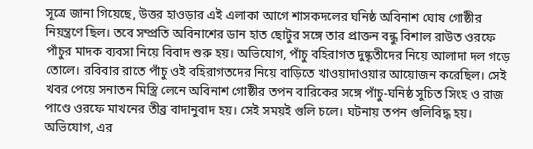সূত্রে জানা গিয়েছে, উত্তর হাওড়ার এই এলাকা আগে শাসকদলের ঘনিষ্ঠ অবিনাশ ঘোষ গোষ্ঠীর নিয়ন্ত্রণে ছিল। তবে সম্প্রতি অবিনাশের ডান হাত ছোটুর সঙ্গে তার প্রাক্তন বন্ধু বিশাল রাউত ওরফে পাঁচুর মাদক ব্যবসা নিয়ে বিবাদ শুরু হয়। অভিযোগ, পাঁচু বহিরাগত দুষ্কৃতীদের নিয়ে আলাদা দল গড়ে তোলে। রবিবার রাতে পাঁচু ওই বহিরাগতদের নিয়ে বাড়িতে খাওয়াদাওয়ার আয়োজন করেছিল। সেই খবর পেয়ে সনাতন মিস্ত্রি লেনে অবিনাশ গোষ্ঠীর তপন বারিকের সঙ্গে পাঁচু-ঘনিষ্ঠ সুচিত সিংহ ও রাজ পাণ্ডে ওরফে মাখনের তীব্র বাদানুবাদ হয়। সেই সময়ই গুলি চলে। ঘটনায় তপন গুলিবিদ্ধ হয়। অভিযোগ, এর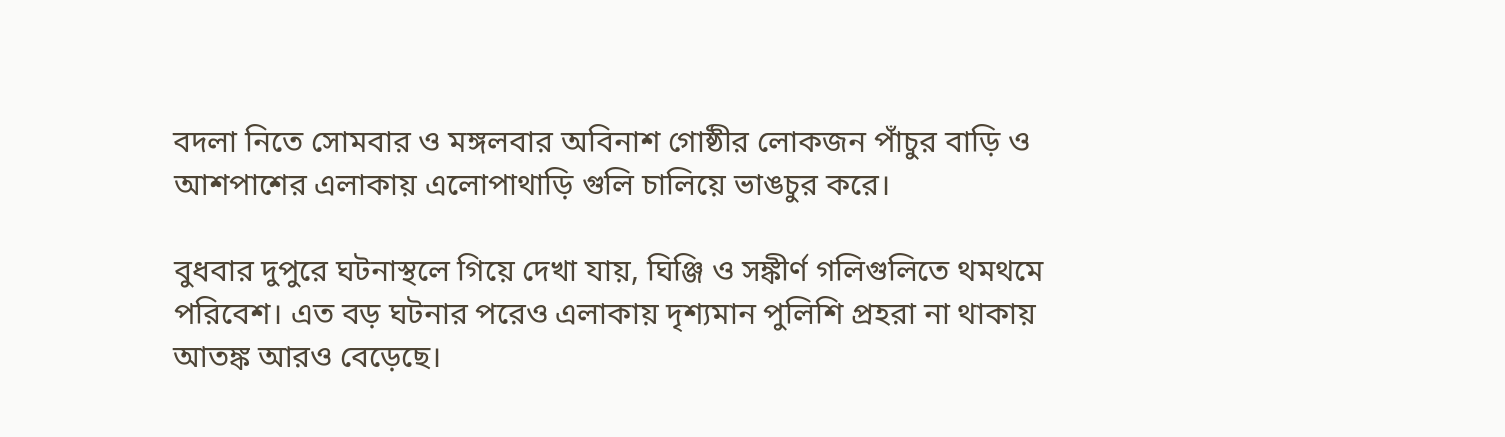বদলা নিতে সোমবার ও মঙ্গলবার অবিনাশ গোষ্ঠীর লোকজন পাঁচুর বাড়ি ও আশপাশের এলাকায় এলোপাথাড়ি গুলি চালিয়ে ভাঙচুর করে।

বুধবার দুপুরে ঘটনাস্থলে গিয়ে দেখা যায়, ঘিঞ্জি ও সঙ্কীর্ণ গলিগুলিতে থমথমে পরিবেশ। এত বড় ঘটনার পরেও এলাকায় দৃশ্যমান পুলিশি প্রহরা না থাকায় আতঙ্ক আরও বেড়েছে।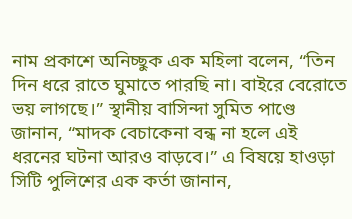নাম প্রকাশে অনিচ্ছুক এক মহিলা বলেন, “তিন দিন ধরে রাতে ঘুমাতে পারছি না। বাইরে বেরোতে ভয় লাগছে।” স্থানীয় বাসিন্দা সুমিত পাণ্ডে জানান, “মাদক বেচাকেনা বন্ধ না হলে এই ধরনের ঘটনা আরও বাড়বে।” এ বিষয়ে হাওড়া সিটি পুলিশের এক কর্তা জানান,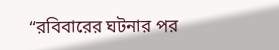“রবিবারের ঘটনার পর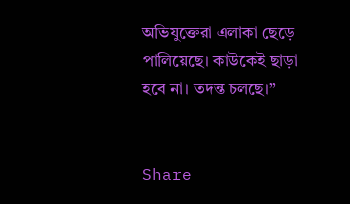অভিযুক্তেরা এলাকা ছেড়ে পালিয়েছে। কাউকেই ছাড়া হবে না। তদন্ত চলছে।”


Share